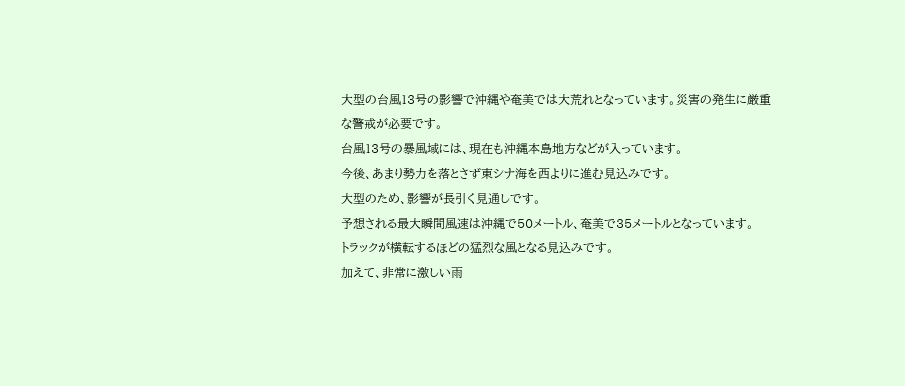大型の台風13号の影響で沖縄や奄美では大荒れとなっています。災害の発生に厳重な警戒が必要です。
台風13号の暴風域には、現在も沖縄本島地方などが入っています。
今後、あまり勢力を落とさず東シナ海を西よりに進む見込みです。
大型のため、影響が長引く見通しです。
予想される最大瞬間風速は沖縄で50メートル、奄美で35メートルとなっています。
トラックが横転するほどの猛烈な風となる見込みです。
加えて、非常に激しい雨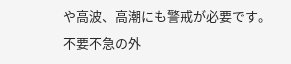や高波、高潮にも警戒が必要です。
不要不急の外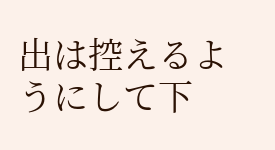出は控えるようにして下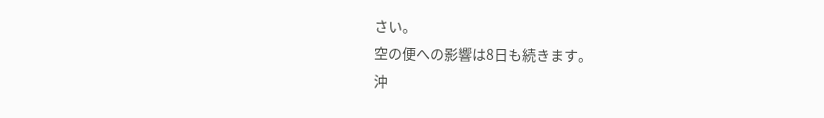さい。
空の便への影響は8日も続きます。
沖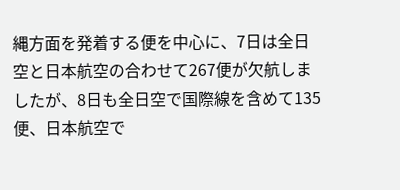縄方面を発着する便を中心に、7日は全日空と日本航空の合わせて267便が欠航しましたが、8日も全日空で国際線を含めて135便、日本航空で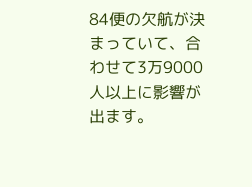84便の欠航が決まっていて、合わせて3万9000人以上に影響が出ます。